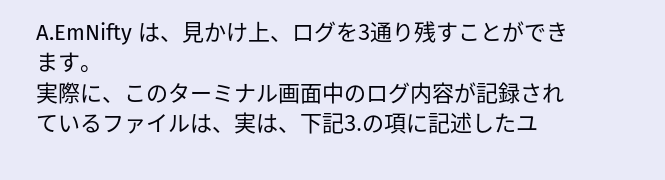A.EmNifty は、見かけ上、ログを3通り残すことができます。
実際に、このターミナル画面中のログ内容が記録されているファイルは、実は、下記3.の項に記述したユ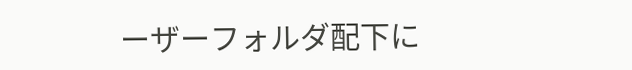ーザーフォルダ配下に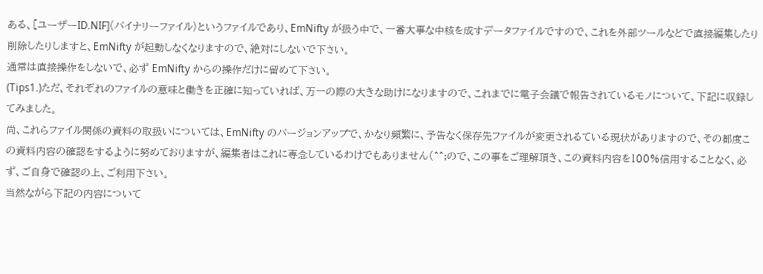ある、[ユーザーID.NIF](バイナリーファイル)というファイルであり、EmNifty が扱う中で、一番大事な中核を成すデータファイルですので、これを外部ツールなどで直接編集したり削除したりしますと、EmNifty が起動しなくなりますので、絶対にしないで下さい。
通常は直接操作をしないで、必ず EmNifty からの操作だけに留めて下さい。
(Tips1.)ただ、それぞれのファイルの意味と働きを正確に知っていれば、万一の際の大きな助けになりますので、これまでに電子会議で報告されているモノについて、下記に収録してみました。
尚、これらファイル関係の資料の取扱いについては、EmNifty のバージョンアップで、かなり頻繁に、予告なく保存先ファイルが変更されるている現状がありますので、その都度この資料内容の確認をするように努めておりますが、編集者はこれに専念しているわけでもありません(^^;ので、この事をご理解頂き、この資料内容を100%信用することなく、必ず、ご自身で確認の上、ご利用下さい。
当然ながら下記の内容について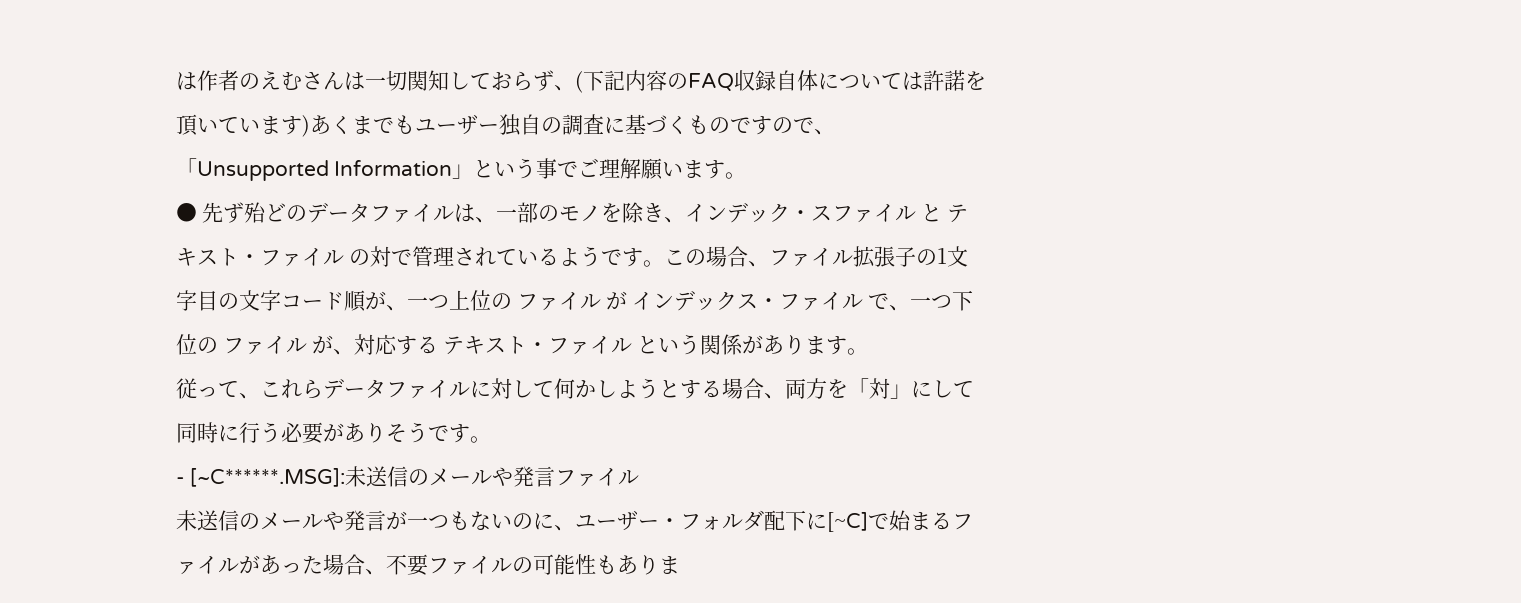は作者のえむさんは一切関知しておらず、(下記内容のFAQ収録自体については許諾を頂いています)あくまでもユーザー独自の調査に基づくものですので、「Unsupported Information」という事でご理解願います。
● 先ず殆どのデータファイルは、一部のモノを除き、インデック・スファイル と テキスト・ファイル の対で管理されているようです。この場合、ファイル拡張子の1文字目の文字コード順が、一つ上位の ファイル が インデックス・ファイル で、一つ下位の ファイル が、対応する テキスト・ファイル という関係があります。
従って、これらデータファイルに対して何かしようとする場合、両方を「対」にして同時に行う必要がありそうです。
- [~C******.MSG]:未送信のメールや発言ファイル
未送信のメールや発言が一つもないのに、ユーザー・フォルダ配下に[~C]で始まるファイルがあった場合、不要ファイルの可能性もありま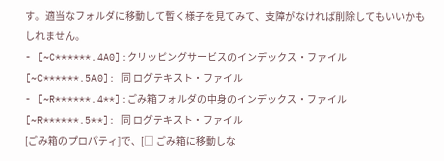す。適当なフォルダに移動して暫く様子を見てみて、支障がなければ削除してもいいかもしれません。
- [~C******.4A0]:クリッピングサービスのインデックス・ファイル
[~C******.5A0]: 同 ログテキスト・ファイル
- [~R******.4**]:ごみ箱フォルダの中身のインデックス・ファイル
[~R******.5**]: 同 ログテキスト・ファイル
[ごみ箱のプロパティ]で、[□ ごみ箱に移動しな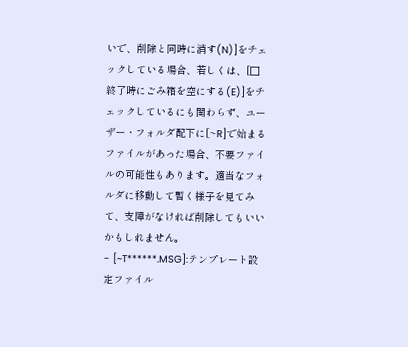いで、削除と同時に消す(N)]をチェックしている場合、若しくは、[□ 終了時にごみ箱を空にする(E)]をチェックしているにも関わらず、ユーザー・フォルダ配下に[~R]で始まるファイルがあった場合、不要ファイルの可能性もあります。適当なフォルダに移動して暫く様子を見てみて、支障がなければ削除してもいいかもしれません。
- [~T******.MSG]:テンプレート設定ファイル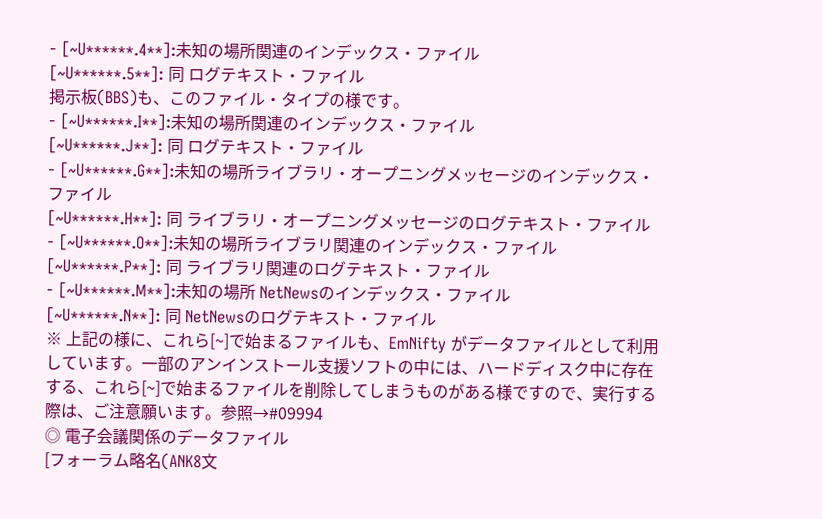- [~U******.4**]:未知の場所関連のインデックス・ファイル
[~U******.5**]: 同 ログテキスト・ファイル
掲示板(BBS)も、このファイル・タイプの様です。
- [~U******.I**]:未知の場所関連のインデックス・ファイル
[~U******.J**]: 同 ログテキスト・ファイル
- [~U******.G**]:未知の場所ライブラリ・オープニングメッセージのインデックス・ファイル
[~U******.H**]: 同 ライブラリ・オープニングメッセージのログテキスト・ファイル
- [~U******.O**]:未知の場所ライブラリ関連のインデックス・ファイル
[~U******.P**]: 同 ライブラリ関連のログテキスト・ファイル
- [~U******.M**]:未知の場所 NetNewsのインデックス・ファイル
[~U******.N**]: 同 NetNewsのログテキスト・ファイル
※ 上記の様に、これら[~]で始まるファイルも、EmNifty がデータファイルとして利用しています。一部のアンインストール支援ソフトの中には、ハードディスク中に存在する、これら[~]で始まるファイルを削除してしまうものがある様ですので、実行する際は、ご注意願います。参照→#09994
◎ 電子会議関係のデータファイル
[フォーラム略名(ANK8文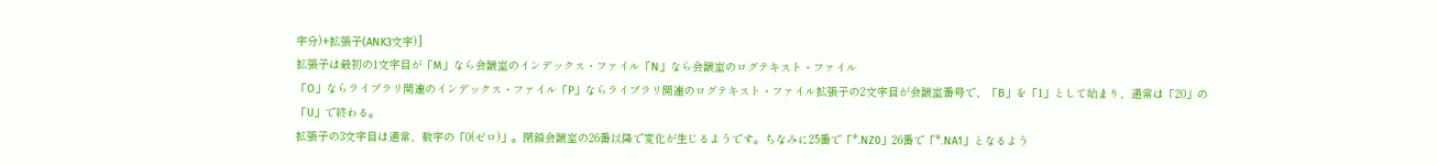字分)+拡張子(ANK3文字)]
拡張子は最初の1文字目が「M」なら会議室のインデックス・ファイル「N」なら会議室のログテキスト・ファイル
「O」ならライブラリ関連のインデックス・ファイル「P」ならライブラリ関連のログテキスト・ファイル拡張子の2文字目が会議室番号で、「B」を「1」として始まり、通常は「20」の「U」で終わる。
拡張子の3文字目は通常、数字の「0(ゼロ)」。閉鎖会議室の26番以降で変化が生じるようです。ちなみに25番で「*.NZ0」26番で「*.NA1」となるよう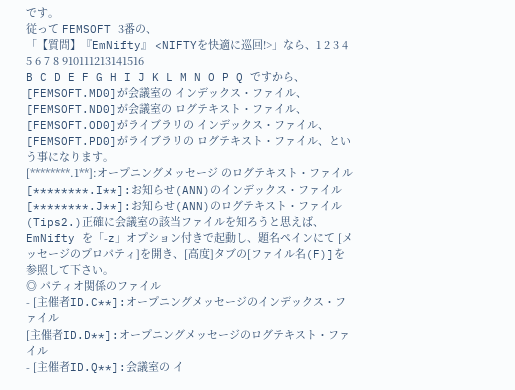です。
従って FEMSOFT 3番の、
「【質問】『EmNifty』 <NIFTYを快適に巡回!>」なら、1 2 3 4 5 6 7 8 910111213141516
B C D E F G H I J K L M N O P Q ですから、[FEMSOFT.MD0]が会議室の インデックス・ファイル、
[FEMSOFT.ND0]が会議室の ログテキスト・ファイル、
[FEMSOFT.OD0]がライブラリの インデックス・ファイル、
[FEMSOFT.PD0]がライブラリの ログテキスト・ファイル、という事になります。
[********.1**]:オープニングメッセージ のログテキスト・ファイル
[********.I**]:お知らせ(ANN)のインデックス・ファイル
[********.J**]:お知らせ(ANN)のログテキスト・ファイル
(Tips2.)正確に会議室の該当ファイルを知ろうと思えば、EmNifty を「-z」オプション付きで起動し、題名ペインにて [メッセージのプロパティ]を開き、[高度]タブの[ファイル名(F)]を参照して下さい。
◎ パティオ関係のファイル
- [主催者ID.C**]:オープニングメッセージのインデックス・ファイル
[主催者ID.D**]:オープニングメッセージのログテキスト・ファイル
- [主催者ID.Q**]:会議室の イ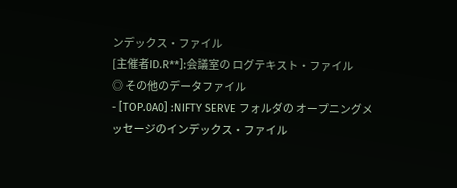ンデックス・ファイル
[主催者ID.R**]:会議室の ログテキスト・ファイル
◎ その他のデータファイル
- [TOP.0A0] :NIFTY SERVE フォルダの オープニングメッセージのインデックス・ファイル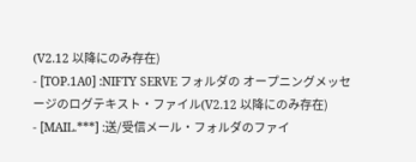(V2.12 以降にのみ存在)
- [TOP.1A0] :NIFTY SERVE フォルダの オープニングメッセージのログテキスト・ファイル(V2.12 以降にのみ存在)
- [MAIL.***] :送/受信メール・フォルダのファイ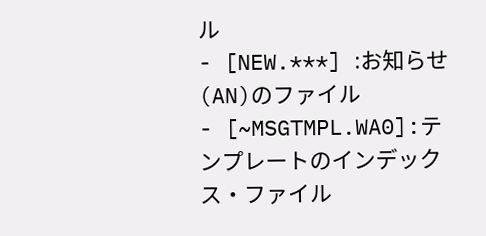ル
- [NEW.***] :お知らせ(AN)のファイル
- [~MSGTMPL.WA0]:テンプレートのインデックス・ファイル